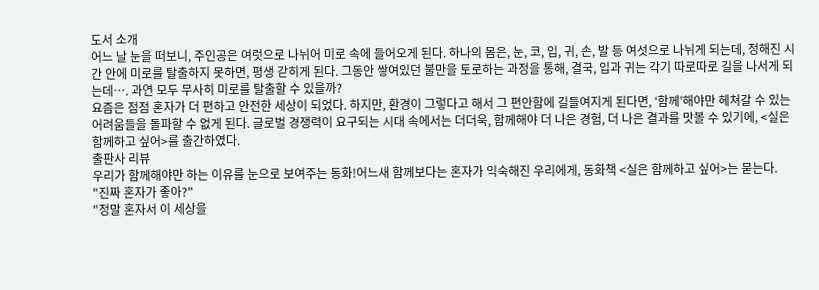도서 소개
어느 날 눈을 떠보니, 주인공은 여럿으로 나뉘어 미로 속에 들어오게 된다. 하나의 몸은, 눈, 코, 입, 귀, 손, 발 등 여섯으로 나뉘게 되는데, 정해진 시간 안에 미로를 탈출하지 못하면, 평생 갇히게 된다. 그동안 쌓여있던 불만을 토로하는 과정을 통해, 결국, 입과 귀는 각기 따로따로 길을 나서게 되는데…. 과연 모두 무사히 미로를 탈출할 수 있을까?
요즘은 점점 혼자가 더 편하고 안전한 세상이 되었다. 하지만, 환경이 그렇다고 해서 그 편안함에 길들여지게 된다면, ‘함께’해야만 헤쳐갈 수 있는 어려움들을 돌파할 수 없게 된다. 글로벌 경쟁력이 요구되는 시대 속에서는 더더욱, 함께해야 더 나은 경험, 더 나은 결과를 맛볼 수 있기에, <실은 함께하고 싶어>를 출간하였다.
출판사 리뷰
우리가 함께해야만 하는 이유를 눈으로 보여주는 동화!어느새 함께보다는 혼자가 익숙해진 우리에게, 동화책 <실은 함께하고 싶어>는 묻는다.
"진짜 혼자가 좋아?"
"정말 혼자서 이 세상을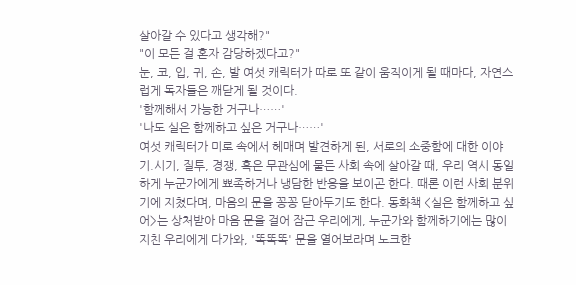살아갈 수 있다고 생각해?"
"이 모든 걸 혼자 감당하겠다고?"
눈, 코, 입, 귀, 손, 발 여섯 캐릭터가 따로 또 같이 움직이게 될 때마다, 자연스럽게 독자들은 깨닫게 될 것이다.
'함께해서 가능한 거구나……'
'나도 실은 함께하고 싶은 거구나……'
여섯 캐릭터가 미로 속에서 헤매며 발견하게 된, 서로의 소중함에 대한 이야기.시기, 질투, 경쟁, 혹은 무관심에 물든 사회 속에 살아갈 때, 우리 역시 동일하게 누군가에게 뾰족하거나 냉담한 반응을 보이곤 한다. 때론 이런 사회 분위기에 지쳤다며, 마음의 문을 꽁꽁 닫아두기도 한다. 동화책 <실은 함께하고 싶어>는 상처받아 마음 문을 걸어 잠근 우리에게, 누군가와 함께하기에는 많이 지친 우리에게 다가와, '똑똑똑' 문을 열어보라며 노크한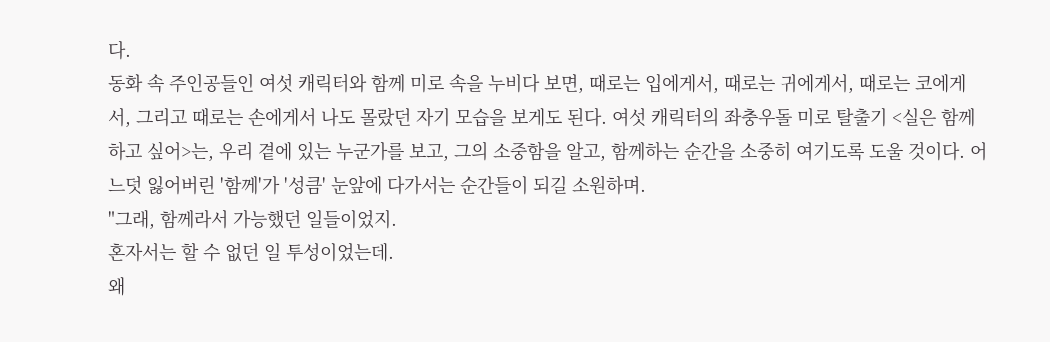다.
동화 속 주인공들인 여섯 캐릭터와 함께 미로 속을 누비다 보면, 때로는 입에게서, 때로는 귀에게서, 때로는 코에게서, 그리고 때로는 손에게서 나도 몰랐던 자기 모습을 보게도 된다. 여섯 캐릭터의 좌충우돌 미로 탈출기 <실은 함께하고 싶어>는, 우리 곁에 있는 누군가를 보고, 그의 소중함을 알고, 함께하는 순간을 소중히 여기도록 도울 것이다. 어느덧 잃어버린 '함께'가 '성큼' 눈앞에 다가서는 순간들이 되길 소원하며.
"그래, 함께라서 가능했던 일들이었지.
혼자서는 할 수 없던 일 투성이었는데.
왜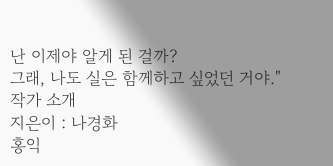난 이제야 알게 된 걸까?
그래, 나도 실은 함께하고 싶었던 거야."
작가 소개
지은이 : 나경화
홍익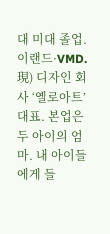대 미대 졸업. 이랜드·VMD. 現) 디자인 회사 ‘옐로아트’ 대표. 본업은 두 아이의 엄마. 내 아이들에게 들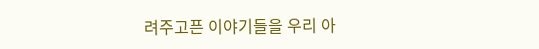려주고픈 이야기들을 우리 아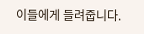이들에게 들려줍니다.